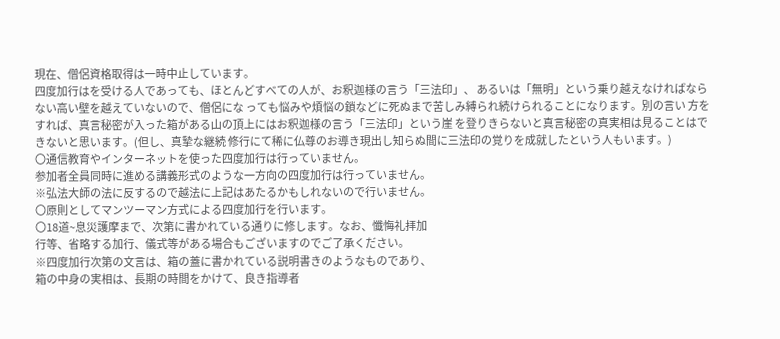現在、僧侶資格取得は一時中止しています。
四度加行はを受ける人であっても、ほとんどすべての人が、お釈迦様の言う「三法印」、 あるいは「無明」という乗り越えなければならない高い壁を越えていないので、僧侶にな っても悩みや煩悩の鎖などに死ぬまで苦しみ縛られ続けられることになります。別の言い 方をすれば、真言秘密が入った箱がある山の頂上にはお釈迦様の言う「三法印」という崖 を登りきらないと真言秘密の真実相は見ることはできないと思います。(但し、真摯な継続 修行にて稀に仏尊のお導き現出し知らぬ間に三法印の覚りを成就したという人もいます。)
〇通信教育やインターネットを使った四度加行は行っていません。
参加者全員同時に進める講義形式のような一方向の四度加行は行っていません。
※弘法大師の法に反するので越法に上記はあたるかもしれないので行いません。
〇原則としてマンツーマン方式による四度加行を行います。
〇18道~息災護摩まで、次第に書かれている通りに修します。なお、懺悔礼拝加
行等、省略する加行、儀式等がある場合もございますのでご了承ください。
※四度加行次第の文言は、箱の蓋に書かれている説明書きのようなものであり、
箱の中身の実相は、長期の時間をかけて、良き指導者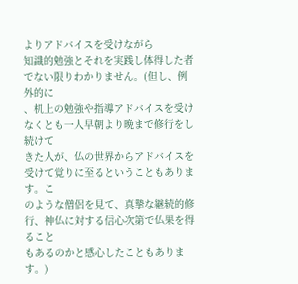よりアドバイスを受けながら
知識的勉強とそれを実践し体得した者でない限りわかりません。(但し、例外的に
、机上の勉強や指導アドバイスを受けなくとも一人早朝より晩まで修行をし続けて
きた人が、仏の世界からアドバイスを受けて覚りに至るということもあります。こ
のような僧侶を見て、真摯な継続的修行、神仏に対する信心次第で仏果を得ること
もあるのかと感心したこともあります。)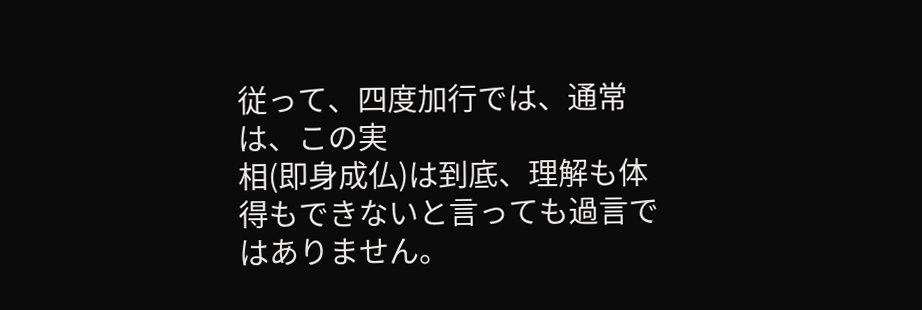従って、四度加行では、通常は、この実
相(即身成仏)は到底、理解も体得もできないと言っても過言ではありません。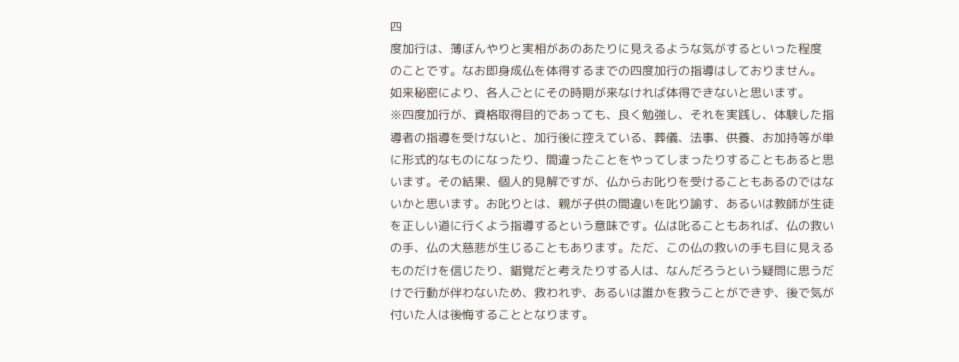四
度加行は、薄ぼんやりと実相があのあたりに見えるような気がするといった程度
のことです。なお即身成仏を体得するまでの四度加行の指導はしておりません。
如来秘密により、各人ごとにその時期が来なければ体得できないと思います。
※四度加行が、資格取得目的であっても、良く勉強し、それを実践し、体験した指
導者の指導を受けないと、加行後に控えている、葬儀、法事、供養、お加持等が単
に形式的なものになったり、間違ったことをやってしまったりすることもあると思
います。その結果、個人的見解ですが、仏からお叱りを受けることもあるのではな
いかと思います。お叱りとは、親が子供の間違いを叱り諭す、あるいは教師が生徒
を正しい道に行くよう指導するという意味です。仏は叱ることもあれば、仏の救い
の手、仏の大慈悲が生じることもあります。ただ、この仏の救いの手も目に見える
ものだけを信じたり、錯覚だと考えたりする人は、なんだろうという疑問に思うだ
けで行動が伴わないため、救われず、あるいは誰かを救うことができず、後で気が
付いた人は後悔することとなります。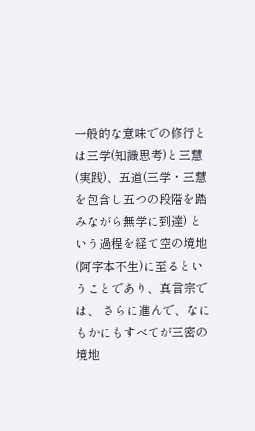一般的な意味での修行とは三学(知識思考)と三慧(実践)、五道(三学・三慧を包含し五つの段階を踏みながら無学に到達) という過程を経て空の境地(阿字本不生)に至るということであり、真言宗では、 さらに進んで、なにもかにもすべてが三密の境地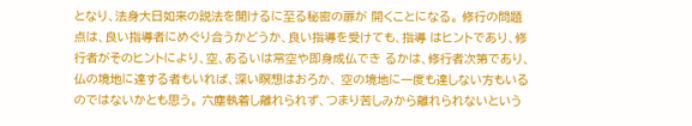となり、法身大日如来の説法を聞けるに至る秘密の扉が 開くことになる。 修行の問題点は、良い指導者にめぐり合うかどうか、良い指導を受けても、指導 はヒントであり、修行者がそのヒントにより、空、あるいは常空や即身成仏でき るかは、修行者次第であり、仏の境地に達する者もいれば、深い瞑想はおろか、 空の境地に一度も達しない方もいるのではないかとも思う。 六塵執着し離れられず、つまり苦しみから離れられないという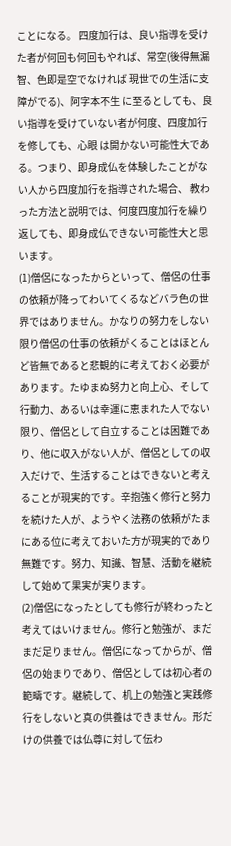ことになる。 四度加行は、良い指導を受けた者が何回も何回もやれば、常空(後得無漏智、色即是空でなければ 現世での生活に支障がでる)、阿字本不生 に至るとしても、良い指導を受けていない者が何度、四度加行を修しても、心眼 は開かない可能性大である。つまり、即身成仏を体験したことがない人から四度加行を指導された場合、 教わった方法と説明では、何度四度加行を繰り返しても、即身成仏できない可能性大と思います。
(1)僧侶になったからといって、僧侶の仕事の依頼が降ってわいてくるなどバラ色の世界ではありません。かなりの努力をしない限り僧侶の仕事の依頼がくることはほとんど皆無であると悲観的に考えておく必要があります。たゆまぬ努力と向上心、そして行動力、あるいは幸運に恵まれた人でない限り、僧侶として自立することは困難であり、他に収入がない人が、僧侶としての収入だけで、生活することはできないと考えることが現実的です。辛抱強く修行と努力を続けた人が、ようやく法務の依頼がたまにある位に考えておいた方が現実的であり無難です。努力、知識、智慧、活動を継続して始めて果実が実ります。
(2)僧侶になったとしても修行が終わったと考えてはいけません。修行と勉強が、まだまだ足りません。僧侶になってからが、僧侶の始まりであり、僧侶としては初心者の範疇です。継続して、机上の勉強と実践修行をしないと真の供養はできません。形だけの供養では仏尊に対して伝わ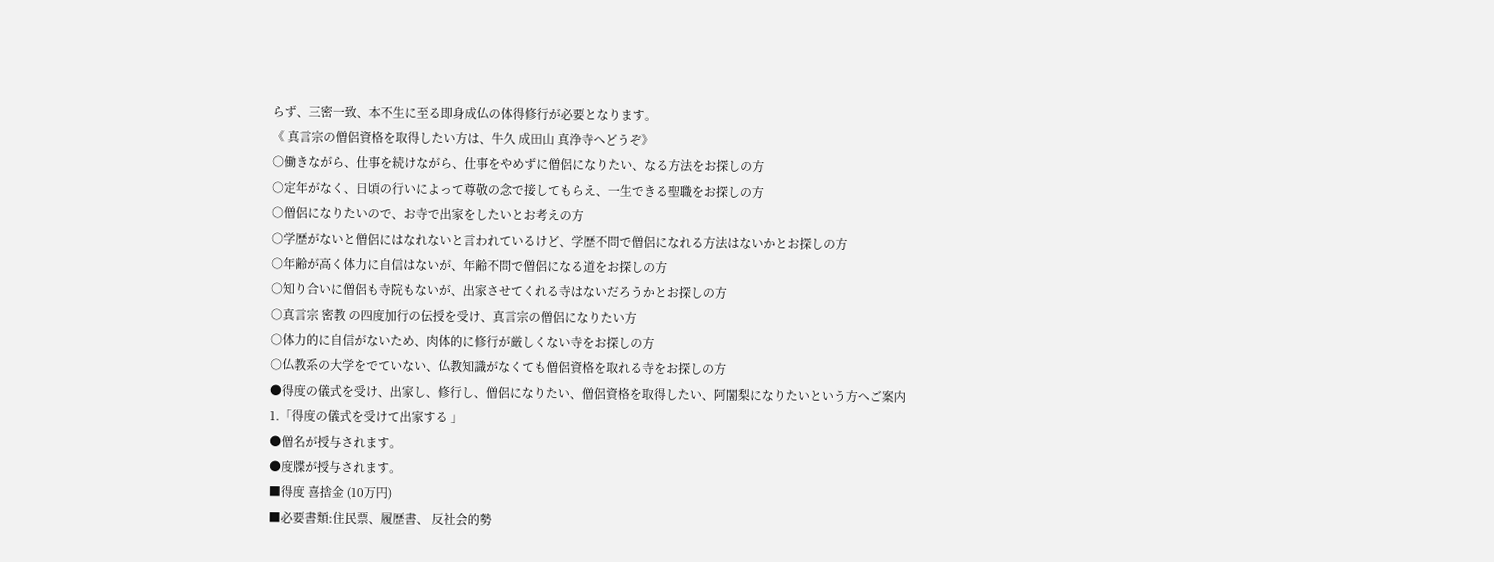らず、三密一致、本不生に至る即身成仏の体得修行が必要となります。
《 真言宗の僧侶資格を取得したい方は、牛久 成田山 真浄寺へどうぞ》
○働きながら、仕事を続けながら、仕事をやめずに僧侶になりたい、なる方法をお探しの方
○定年がなく、日頃の行いによって尊敬の念で接してもらえ、一生できる聖職をお探しの方
○僧侶になりたいので、お寺で出家をしたいとお考えの方
○学歴がないと僧侶にはなれないと言われているけど、学歴不問で僧侶になれる方法はないかとお探しの方
○年齢が高く体力に自信はないが、年齢不問で僧侶になる道をお探しの方
○知り合いに僧侶も寺院もないが、出家させてくれる寺はないだろうかとお探しの方
○真言宗 密教 の四度加行の伝授を受け、真言宗の僧侶になりたい方
○体力的に自信がないため、肉体的に修行が厳しくない寺をお探しの方
○仏教系の大学をでていない、仏教知識がなくても僧侶資格を取れる寺をお探しの方
●得度の儀式を受け、出家し、修行し、僧侶になりたい、僧侶資格を取得したい、阿闍梨になりたいという方へご案内
1.「得度の儀式を受けて出家する 」
●僧名が授与されます。
●度牒が授与されます。
■得度 喜捨金 (10万円)
■必要書類:住民票、履歴書、 反社会的勢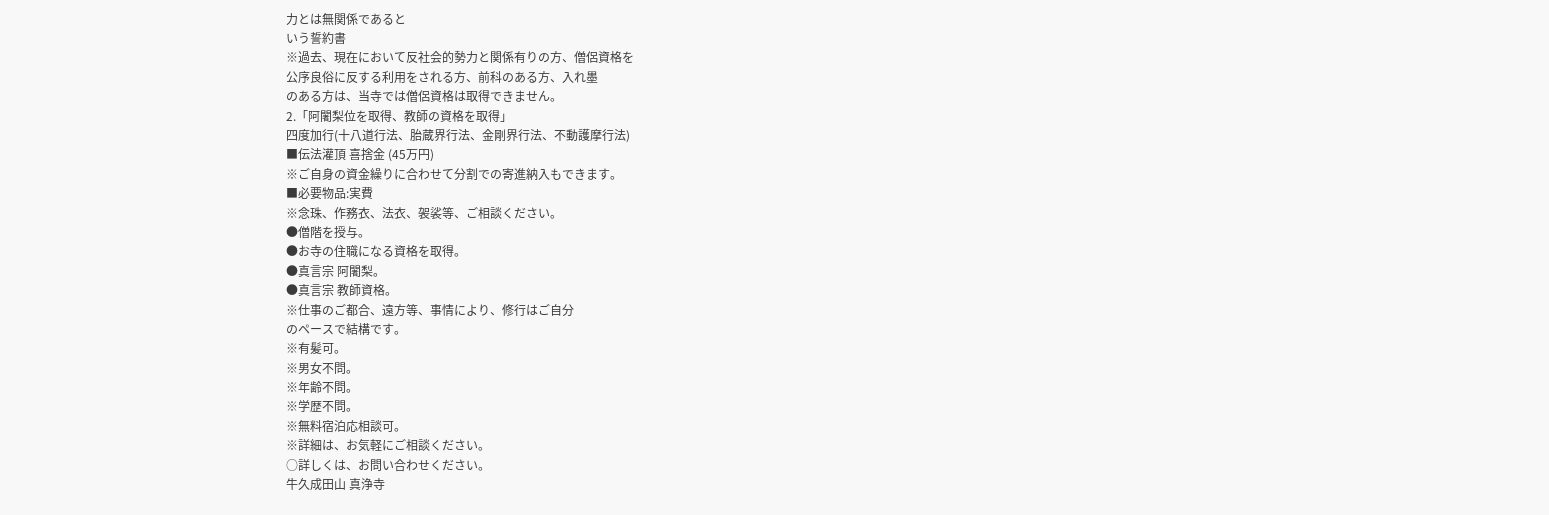力とは無関係であると
いう誓約書
※過去、現在において反社会的勢力と関係有りの方、僧侶資格を
公序良俗に反する利用をされる方、前科のある方、入れ墨
のある方は、当寺では僧侶資格は取得できません。
2.「阿闍梨位を取得、教師の資格を取得」
四度加行(十八道行法、胎蔵界行法、金剛界行法、不動護摩行法)
■伝法灌頂 喜捨金 (45万円)
※ご自身の資金繰りに合わせて分割での寄進納入もできます。
■必要物品:実費
※念珠、作務衣、法衣、袈裟等、ご相談ください。
●僧階を授与。
●お寺の住職になる資格を取得。
●真言宗 阿闍梨。
●真言宗 教師資格。
※仕事のご都合、遠方等、事情により、修行はご自分
のペースで結構です。
※有髪可。
※男女不問。
※年齢不問。
※学歴不問。
※無料宿泊応相談可。
※詳細は、お気軽にご相談ください。
○詳しくは、お問い合わせください。
牛久成田山 真浄寺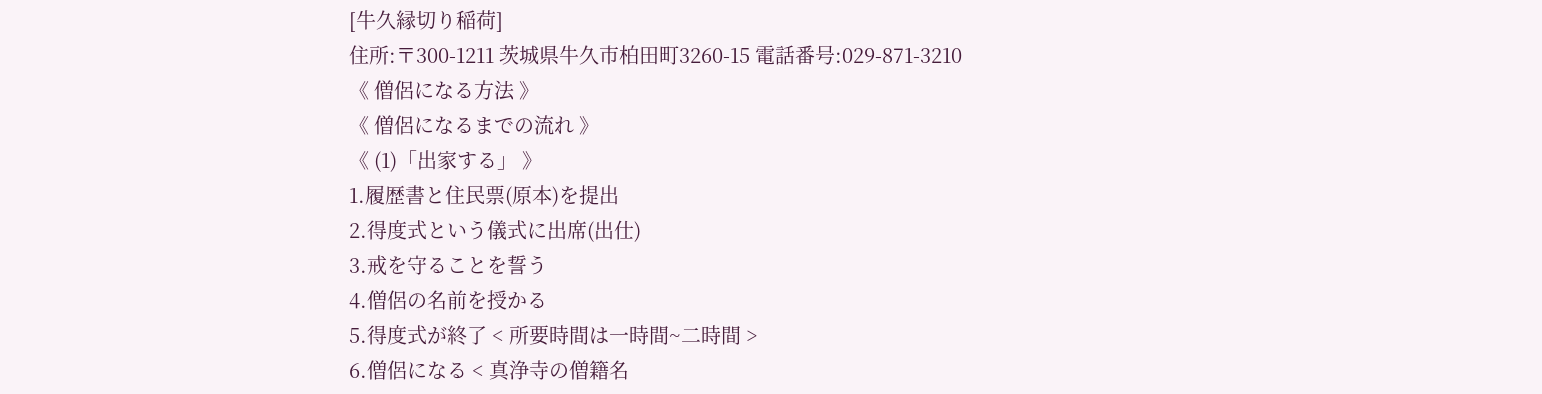[牛久縁切り稲荷]
住所:〒300-1211 茨城県牛久市柏田町3260-15 電話番号:029-871-3210
《 僧侶になる方法 》
《 僧侶になるまでの流れ 》
《 (1)「出家する」 》
1.履歴書と住民票(原本)を提出
2.得度式という儀式に出席(出仕)
3.戒を守ることを誓う
4.僧侶の名前を授かる
5.得度式が終了 < 所要時間は一時間~二時間 >
6.僧侶になる < 真浄寺の僧籍名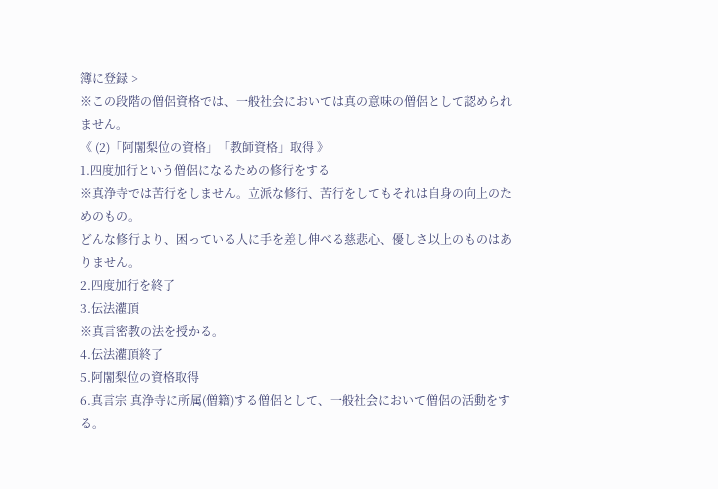簿に登録 >
※この段階の僧侶資格では、一般社会においては真の意味の僧侶として認められません。
《 (2)「阿闍梨位の資格」「教師資格」取得 》
1.四度加行という僧侶になるための修行をする
※真浄寺では苦行をしません。立派な修行、苦行をしてもそれは自身の向上のためのもの。
どんな修行より、困っている人に手を差し伸べる慈悲心、優しさ以上のものはありません。
2.四度加行を終了
3.伝法灌頂
※真言密教の法を授かる。
4.伝法灌頂終了
5.阿闍梨位の資格取得
6.真言宗 真浄寺に所属(僧籍)する僧侶として、一般社会において僧侶の活動をする。